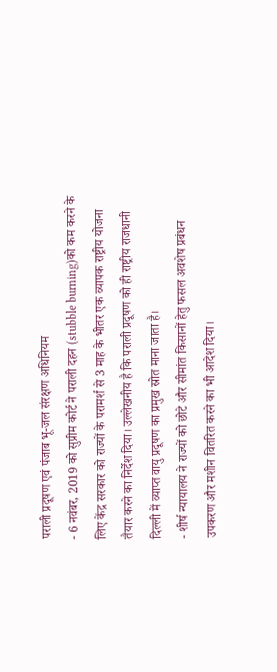पराली प्रदूषण एवं पंजाब भू-जल संरक्षण अधिनियम
- 6 नवंबर, 2019 को सुप्रीम कोर्ट ने पराली दहन (stubble burning)को कम करने के लिए केंद्र सरकार को राज्यों के परामर्श से 3 माह के भीतर एक व्यापक राष्ट्रीय योजना तैयार करने का निर्देश दिया। उल्लेखनीय है कि पराली प्रदूषण को ही राष्ट्रीय राजधानी दिल्ली में व्याप्त वायु प्रदूषण का प्रमुख स्रोत माना जाता है।
- शीर्ष न्यायालय ने राज्यों को छोटे और सीमांत किसानों हेतु फसल अवशेष प्रबंधन उपकरण और मशीन वितरित करने का भी आदेश दिया।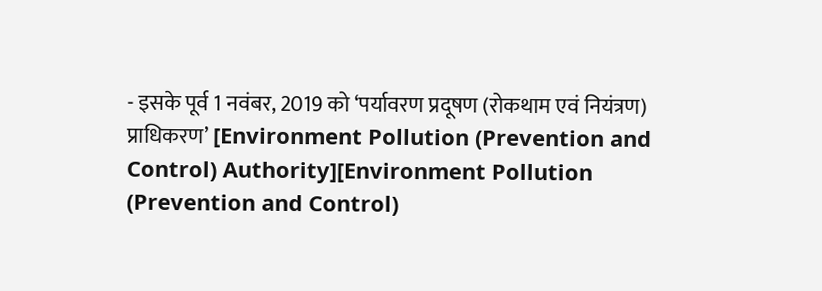- इसके पूर्व 1 नवंबर, 2019 को ‘पर्यावरण प्रदूषण (रोकथाम एवं नियंत्रण) प्राधिकरण’ [Environment Pollution (Prevention and Control) Authority][Environment Pollution (Prevention and Control)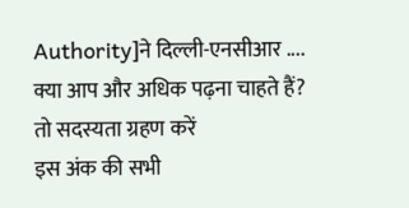Authority]ने दिल्ली-एनसीआर ....
क्या आप और अधिक पढ़ना चाहते हैं?
तो सदस्यता ग्रहण करें
इस अंक की सभी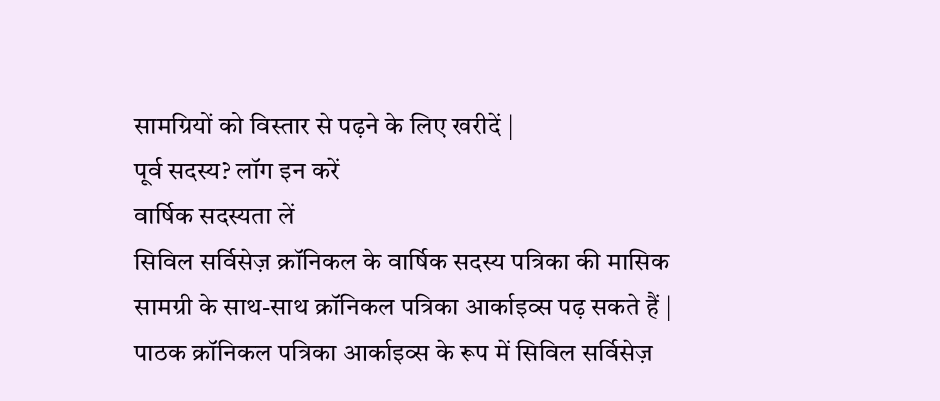सामग्रियों को विस्तार से पढ़ने के लिए खरीदें |
पूर्व सदस्य? लॉग इन करें
वार्षिक सदस्यता लें
सिविल सर्विसेज़ क्रॉनिकल के वार्षिक सदस्य पत्रिका की मासिक सामग्री के साथ-साथ क्रॉनिकल पत्रिका आर्काइव्स पढ़ सकते हैं |
पाठक क्रॉनिकल पत्रिका आर्काइव्स के रूप में सिविल सर्विसेज़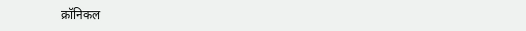क्रॉनिकल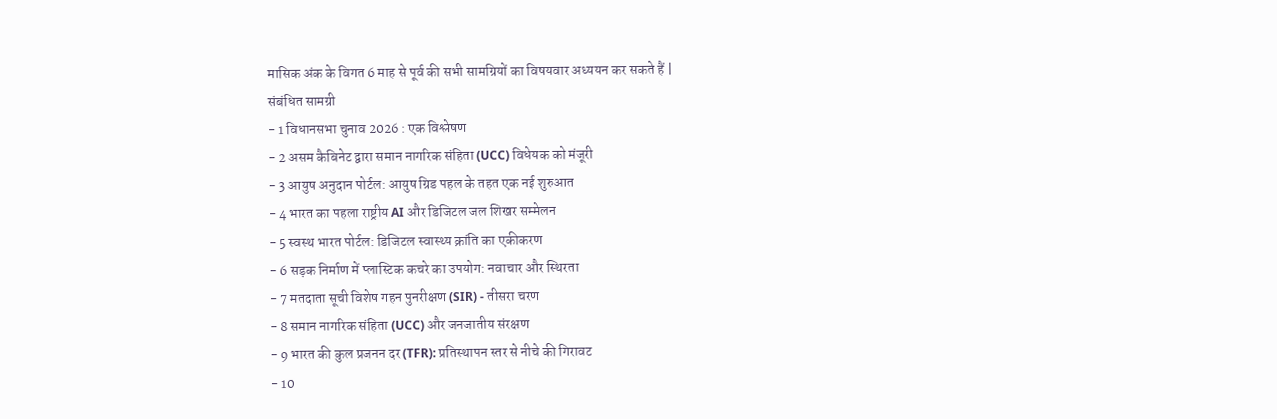मासिक अंक के विगत 6 माह से पूर्व की सभी सामग्रियों का विषयवार अध्ययन कर सकते हैं |
संबंधित सामग्री
- 1 विधानसभा चुनाव 2026 : एक विश्लेषण
- 2 असम कैबिनेट द्वारा समान नागरिक संहिता (UCC) विधेयक को मंजूरी
- 3 आयुष अनुदान पोर्टल: आयुष ग्रिड पहल के तहत एक नई शुरुआत
- 4 भारत का पहला राष्ट्रीय AI और डिजिटल जल शिखर सम्मेलन
- 5 स्वस्थ भारत पोर्टल: डिजिटल स्वास्थ्य क्रांति का एकीकरण
- 6 सड़क निर्माण में प्लास्टिक कचरे का उपयोग: नवाचार और स्थिरता
- 7 मतदाता सूची विशेष गहन पुनरीक्षण (SIR) - तीसरा चरण
- 8 समान नागरिक संहिता (UCC) और जनजातीय संरक्षण
- 9 भारत की कुल प्रजनन दर (TFR): प्रतिस्थापन स्तर से नीचे की गिरावट
- 10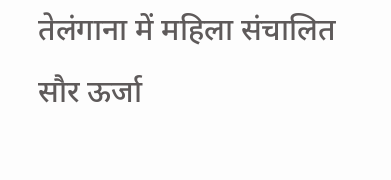तेलंगाना में महिला संचालित सौर ऊर्जा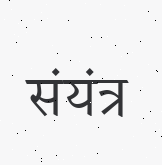संयंत्र